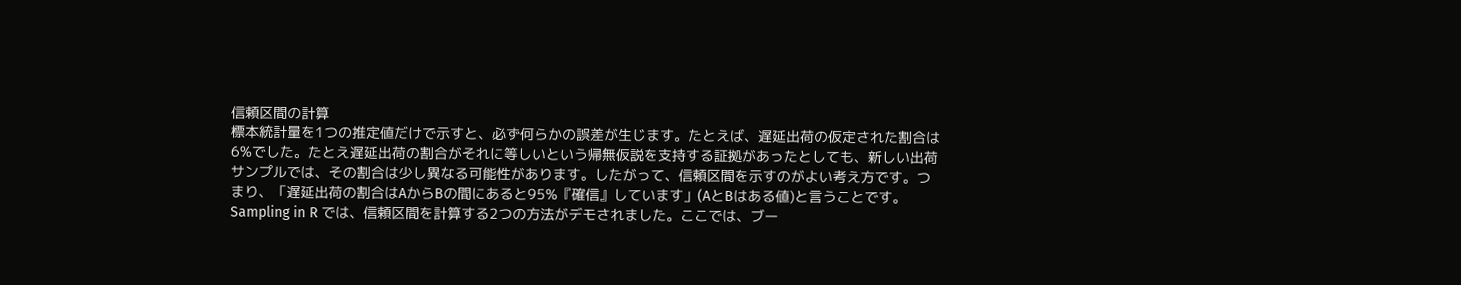信頼区間の計算
標本統計量を1つの推定値だけで示すと、必ず何らかの誤差が生じます。たとえば、遅延出荷の仮定された割合は6%でした。たとえ遅延出荷の割合がそれに等しいという帰無仮説を支持する証拠があったとしても、新しい出荷サンプルでは、その割合は少し異なる可能性があります。したがって、信頼区間を示すのがよい考え方です。つまり、「遅延出荷の割合はAからBの間にあると95%『確信』しています」(AとBはある値)と言うことです。
Sampling in R では、信頼区間を計算する2つの方法がデモされました。ここでは、ブー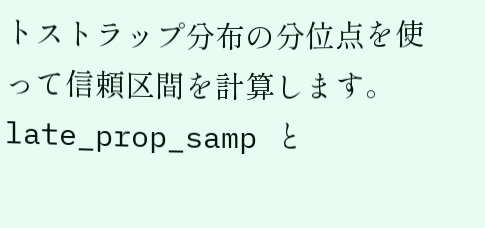トストラップ分布の分位点を使って信頼区間を計算します。
late_prop_samp と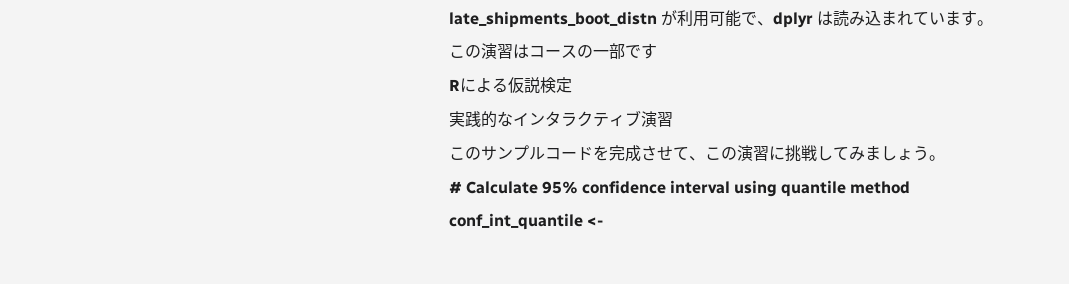late_shipments_boot_distn が利用可能で、dplyr は読み込まれています。
この演習はコースの一部です
Rによる仮説検定
実践的なインタラクティブ演習
このサンプルコードを完成させて、この演習に挑戦してみましょう。
# Calculate 95% confidence interval using quantile method
conf_int_quantile <-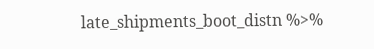late_shipments_boot_distn %>%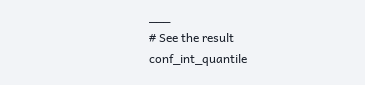___
# See the result
conf_int_quantile